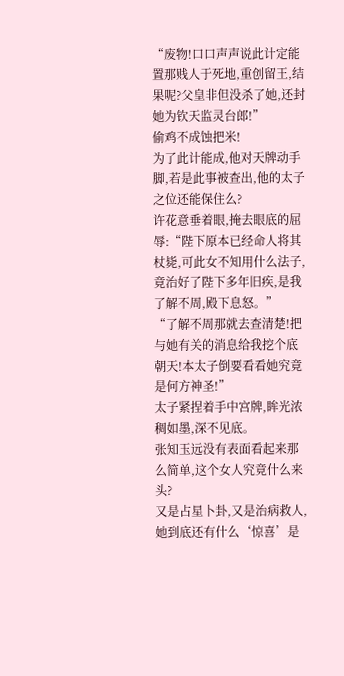“废物!口口声声说此计定能置那贱人于死地,重创留王,结果呢?父皇非但没杀了她,还封她为钦天监灵台郎!”
偷鸡不成蚀把米!
为了此计能成,他对天牌动手脚,若是此事被查出,他的太子之位还能保住么?
许花意垂着眼,掩去眼底的屈辱:“陛下原本已经命人将其杖毙,可此女不知用什么法子,竟治好了陛下多年旧疾,是我了解不周,殿下息怒。”
“了解不周那就去查清楚!把与她有关的消息给我挖个底朝天!本太子倒要看看她究竟是何方神圣!”
太子紧捏着手中宫牌,眸光浓稠如墨,深不见底。
张知玉远没有表面看起来那么简单,这个女人究竟什么来头?
又是占星卜卦,又是治病救人,她到底还有什么‘惊喜’是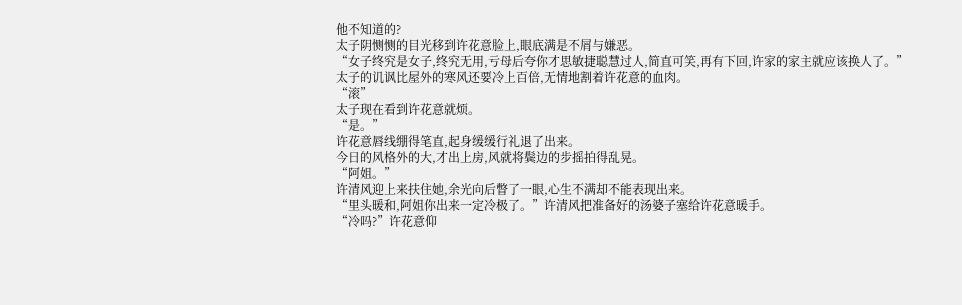他不知道的?
太子阴恻恻的目光移到许花意脸上,眼底满是不屑与嫌恶。
“女子终究是女子,终究无用,亏母后夸你才思敏捷聪慧过人,简直可笑,再有下回,许家的家主就应该换人了。”
太子的讥讽比屋外的寒风还要冷上百倍,无情地割着许花意的血肉。
“滚”
太子现在看到许花意就烦。
“是。”
许花意唇线绷得笔直,起身缓缓行礼退了出来。
今日的风格外的大,才出上房,风就将鬓边的步摇拍得乱晃。
“阿姐。”
许清风迎上来扶住她,余光向后瞥了一眼,心生不满却不能表现出来。
“里头暖和,阿姐你出来一定冷极了。”许清风把准备好的汤婆子塞给许花意暖手。
“冷吗?”许花意仰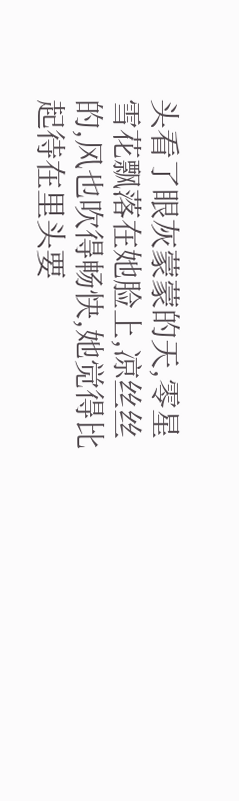头看了眼灰蒙蒙的天,零星雪花飘落在她脸上,凉丝丝的,风也吹得畅快,她觉得比起待在里头要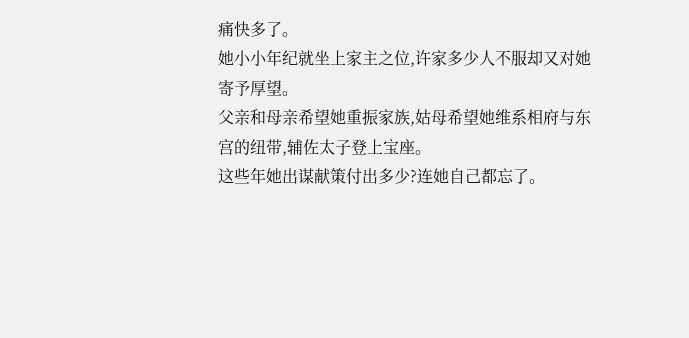痛快多了。
她小小年纪就坐上家主之位,许家多少人不服却又对她寄予厚望。
父亲和母亲希望她重振家族,姑母希望她维系相府与东宫的纽带,辅佐太子登上宝座。
这些年她出谋献策付出多少?连她自己都忘了。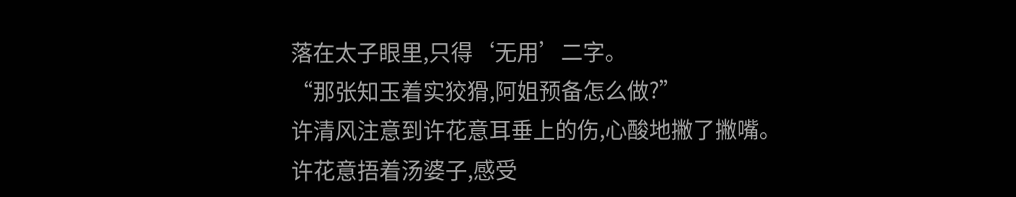落在太子眼里,只得‘无用’二字。
“那张知玉着实狡猾,阿姐预备怎么做?”
许清风注意到许花意耳垂上的伤,心酸地撇了撇嘴。
许花意捂着汤婆子,感受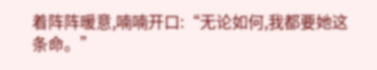着阵阵暖意,喃喃开口:“无论如何,我都要她这条命。”